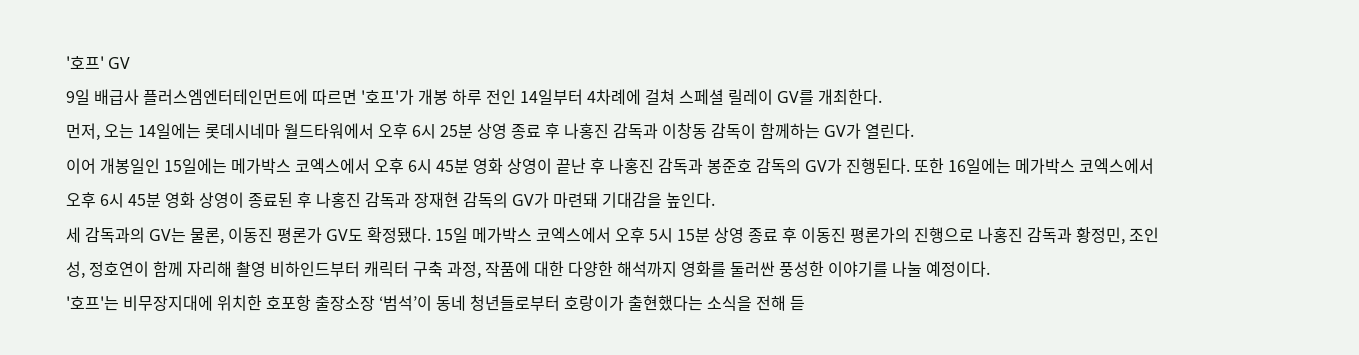'호프' GV
9일 배급사 플러스엠엔터테인먼트에 따르면 '호프'가 개봉 하루 전인 14일부터 4차례에 걸쳐 스페셜 릴레이 GV를 개최한다.
먼저, 오는 14일에는 롯데시네마 월드타워에서 오후 6시 25분 상영 종료 후 나홍진 감독과 이창동 감독이 함께하는 GV가 열린다.
이어 개봉일인 15일에는 메가박스 코엑스에서 오후 6시 45분 영화 상영이 끝난 후 나홍진 감독과 봉준호 감독의 GV가 진행된다. 또한 16일에는 메가박스 코엑스에서 오후 6시 45분 영화 상영이 종료된 후 나홍진 감독과 장재현 감독의 GV가 마련돼 기대감을 높인다.
세 감독과의 GV는 물론, 이동진 평론가 GV도 확정됐다. 15일 메가박스 코엑스에서 오후 5시 15분 상영 종료 후 이동진 평론가의 진행으로 나홍진 감독과 황정민, 조인성, 정호연이 함께 자리해 촬영 비하인드부터 캐릭터 구축 과정, 작품에 대한 다양한 해석까지 영화를 둘러싼 풍성한 이야기를 나눌 예정이다.
'호프'는 비무장지대에 위치한 호포항 출장소장 ‘범석’이 동네 청년들로부터 호랑이가 출현했다는 소식을 전해 듣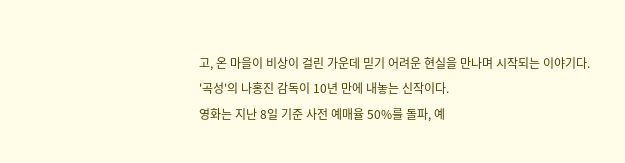고, 온 마을이 비상이 걸린 가운데 믿기 어려운 현실을 만나며 시작되는 이야기다. '곡성'의 나홍진 감독이 10년 만에 내놓는 신작이다.
영화는 지난 8일 기준 사전 예매율 50%를 돌파, 예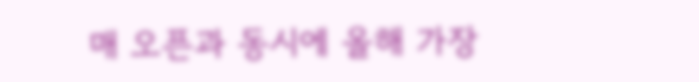매 오픈과 동시에 올해 가장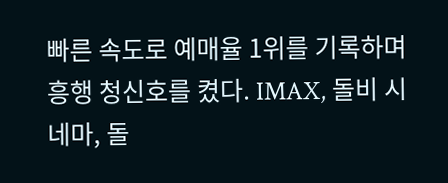빠른 속도로 예매율 1위를 기록하며 흥행 청신호를 켰다. IMAX, 돌비 시네마, 돌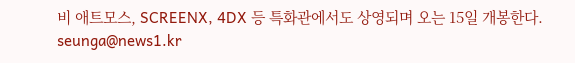비 애트모스, SCREENX, 4DX 등 특화관에서도 상영되며 오는 15일 개봉한다.
seunga@news1.kr